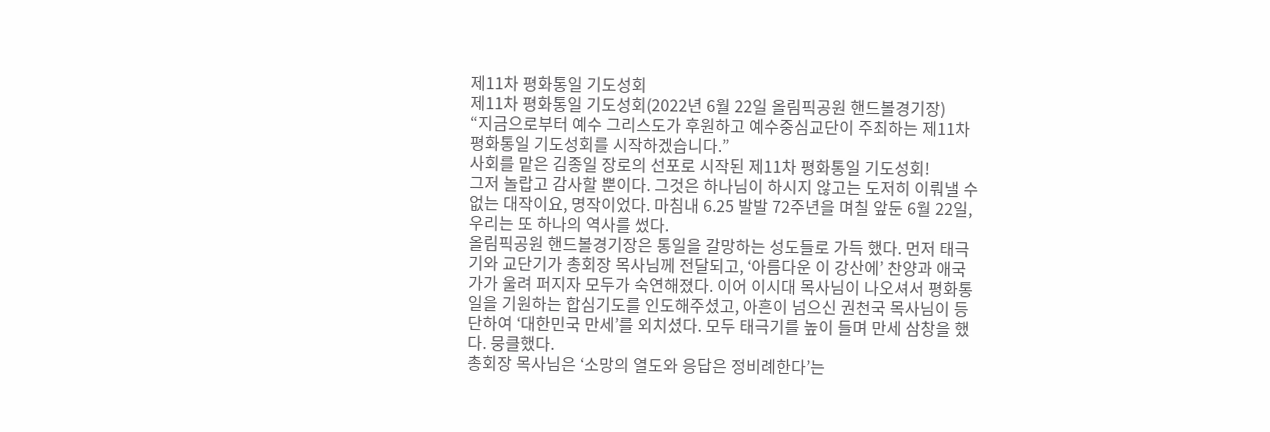제11차 평화통일 기도성회
제11차 평화통일 기도성회(2022년 6월 22일 올림픽공원 핸드볼경기장)
“지금으로부터 예수 그리스도가 후원하고 예수중심교단이 주최하는 제11차 평화통일 기도성회를 시작하겠습니다.”
사회를 맡은 김종일 장로의 선포로 시작된 제11차 평화통일 기도성회!
그저 놀랍고 감사할 뿐이다. 그것은 하나님이 하시지 않고는 도저히 이뤄낼 수 없는 대작이요, 명작이었다. 마침내 6.25 발발 72주년을 며칠 앞둔 6월 22일, 우리는 또 하나의 역사를 썼다.
올림픽공원 핸드볼경기장은 통일을 갈망하는 성도들로 가득 했다. 먼저 태극기와 교단기가 총회장 목사님께 전달되고, ‘아름다운 이 강산에’ 찬양과 애국가가 울려 퍼지자 모두가 숙연해졌다. 이어 이시대 목사님이 나오셔서 평화통일을 기원하는 합심기도를 인도해주셨고, 아흔이 넘으신 권천국 목사님이 등단하여 ‘대한민국 만세’를 외치셨다. 모두 태극기를 높이 들며 만세 삼창을 했다. 뭉클했다.
총회장 목사님은 ‘소망의 열도와 응답은 정비례한다’는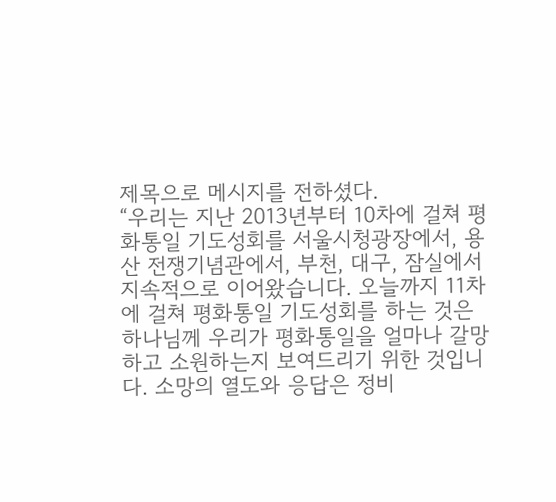제목으로 메시지를 전하셨다.
“우리는 지난 2013년부터 10차에 걸쳐 평화통일 기도성회를 서울시청광장에서, 용산 전쟁기념관에서, 부천, 대구, 잠실에서 지속적으로 이어왔습니다. 오늘까지 11차에 걸쳐 평화통일 기도성회를 하는 것은 하나님께 우리가 평화통일을 얼마나 갈망하고 소원하는지 보여드리기 위한 것입니다. 소망의 열도와 응답은 정비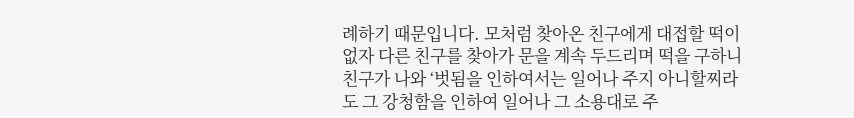례하기 때문입니다. 모처럼 찾아온 친구에게 대접할 떡이 없자 다른 친구를 찾아가 문을 계속 두드리며 떡을 구하니 친구가 나와 ‘벗됨을 인하여서는 일어나 주지 아니할찌라도 그 강청함을 인하여 일어나 그 소용대로 주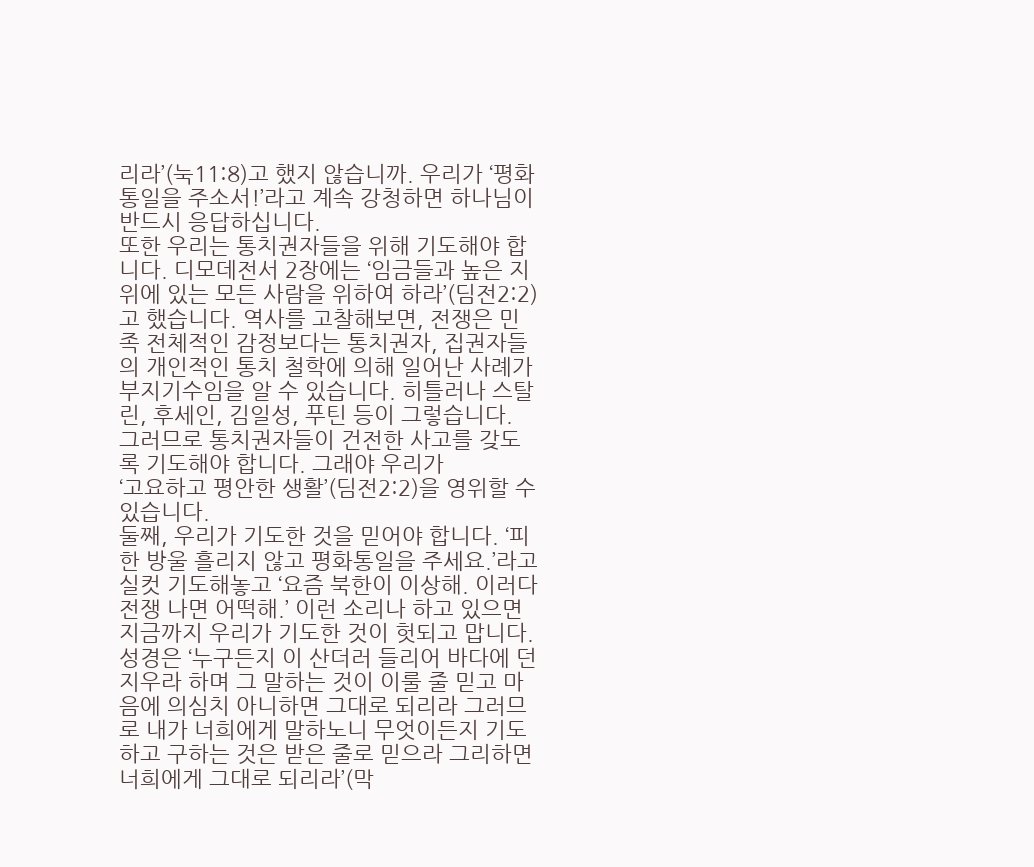리라’(눅11:8)고 했지 않습니까. 우리가 ‘평화통일을 주소서!’라고 계속 강청하면 하나님이 반드시 응답하십니다.
또한 우리는 통치권자들을 위해 기도해야 합니다. 디모데전서 2장에는 ‘임금들과 높은 지위에 있는 모든 사람을 위하여 하라’(딤전2:2)고 했습니다. 역사를 고찰해보면, 전쟁은 민족 전체적인 감정보다는 통치권자, 집권자들의 개인적인 통치 철학에 의해 일어난 사례가 부지기수임을 알 수 있습니다. 히틀러나 스탈린, 후세인, 김일성, 푸틴 등이 그렇습니다. 그러므로 통치권자들이 건전한 사고를 갖도록 기도해야 합니다. 그래야 우리가
‘고요하고 평안한 생활’(딤전2:2)을 영위할 수 있습니다.
둘째, 우리가 기도한 것을 믿어야 합니다. ‘피 한 방울 흘리지 않고 평화통일을 주세요.’라고 실컷 기도해놓고 ‘요즘 북한이 이상해. 이러다 전쟁 나면 어떡해.’ 이런 소리나 하고 있으면 지금까지 우리가 기도한 것이 헛되고 맙니다. 성경은 ‘누구든지 이 산더러 들리어 바다에 던지우라 하며 그 말하는 것이 이룰 줄 믿고 마음에 의심치 아니하면 그대로 되리라 그러므로 내가 너희에게 말하노니 무엇이든지 기도하고 구하는 것은 받은 줄로 믿으라 그리하면 너희에게 그대로 되리라’(막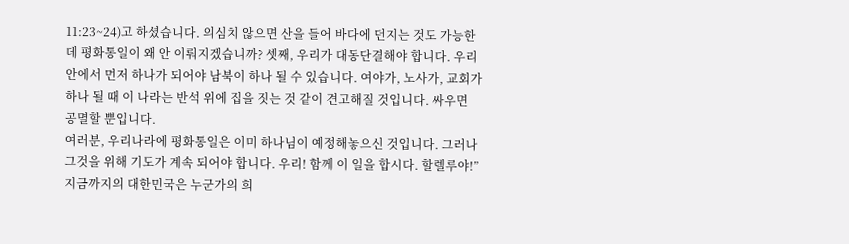11:23~24)고 하셨습니다. 의심치 않으면 산을 들어 바다에 던지는 것도 가능한데 평화통일이 왜 안 이뤄지겠습니까? 셋째, 우리가 대동단결해야 합니다. 우리 안에서 먼저 하나가 되어야 남북이 하나 될 수 있습니다. 여야가, 노사가, 교회가 하나 될 때 이 나라는 반석 위에 집을 짓는 것 같이 견고해질 것입니다. 싸우면 공멸할 뿐입니다.
여러분, 우리나라에 평화통일은 이미 하나님이 예정해놓으신 것입니다. 그러나 그것을 위해 기도가 계속 되어야 합니다. 우리! 함께 이 일을 합시다. 할렐루야!”
지금까지의 대한민국은 누군가의 희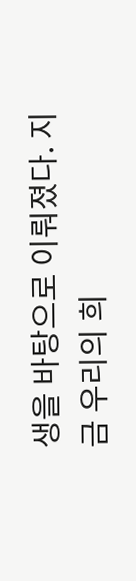생을 바탕으로 이뤄졌다. 지금 우리의 희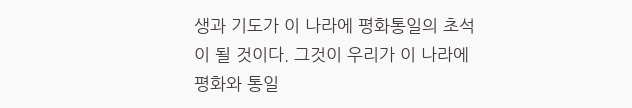생과 기도가 이 나라에 평화통일의 초석이 될 것이다. 그것이 우리가 이 나라에 평화와 통일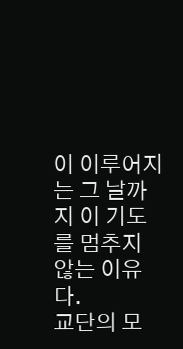이 이루어지는 그 날까지 이 기도를 멈추지 않는 이유다.
교단의 모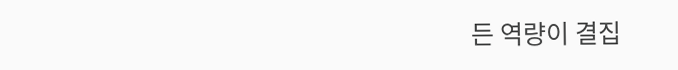든 역량이 결집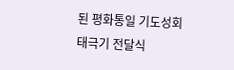된 평화통일 기도성회
태극기 전달식